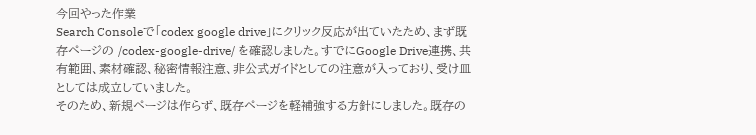今回やった作業
Search Consoleで「codex google drive」にクリック反応が出ていたため、まず既存ページの /codex-google-drive/ を確認しました。すでにGoogle Drive連携、共有範囲、素材確認、秘密情報注意、非公式ガイドとしての注意が入っており、受け皿としては成立していました。
そのため、新規ページは作らず、既存ページを軽補強する方針にしました。既存の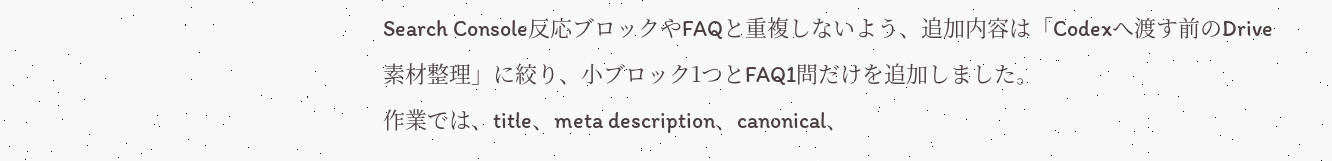Search Console反応ブロックやFAQと重複しないよう、追加内容は「Codexへ渡す前のDrive素材整理」に絞り、小ブロック1つとFAQ1問だけを追加しました。
作業では、title、meta description、canonical、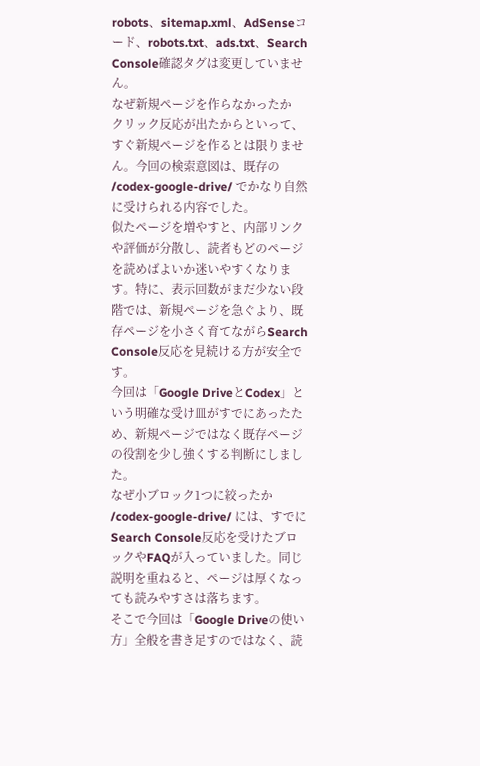robots、sitemap.xml、AdSenseコード、robots.txt、ads.txt、Search Console確認タグは変更していません。
なぜ新規ページを作らなかったか
クリック反応が出たからといって、すぐ新規ページを作るとは限りません。今回の検索意図は、既存の /codex-google-drive/ でかなり自然に受けられる内容でした。
似たページを増やすと、内部リンクや評価が分散し、読者もどのページを読めばよいか迷いやすくなります。特に、表示回数がまだ少ない段階では、新規ページを急ぐより、既存ページを小さく育てながらSearch Console反応を見続ける方が安全です。
今回は「Google DriveとCodex」という明確な受け皿がすでにあったため、新規ページではなく既存ページの役割を少し強くする判断にしました。
なぜ小ブロック1つに絞ったか
/codex-google-drive/ には、すでにSearch Console反応を受けたブロックやFAQが入っていました。同じ説明を重ねると、ページは厚くなっても読みやすさは落ちます。
そこで今回は「Google Driveの使い方」全般を書き足すのではなく、読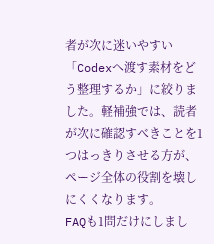者が次に迷いやすい「Codexへ渡す素材をどう整理するか」に絞りました。軽補強では、読者が次に確認すべきことを1つはっきりさせる方が、ページ全体の役割を壊しにくくなります。
FAQも1問だけにしまし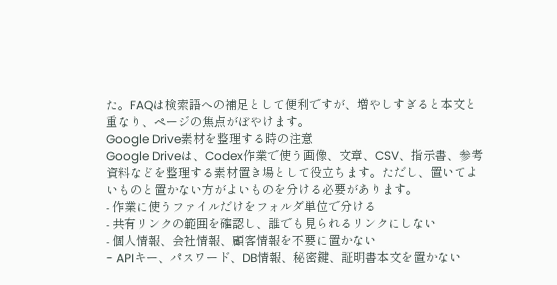た。FAQは検索語への補足として便利ですが、増やしすぎると本文と重なり、ページの焦点がぼやけます。
Google Drive素材を整理する時の注意
Google Driveは、Codex作業で使う画像、文章、CSV、指示書、参考資料などを整理する素材置き場として役立ちます。ただし、置いてよいものと置かない方がよいものを分ける必要があります。
- 作業に使うファイルだけをフォルダ単位で分ける
- 共有リンクの範囲を確認し、誰でも見られるリンクにしない
- 個人情報、会社情報、顧客情報を不要に置かない
- APIキー、パスワード、DB情報、秘密鍵、証明書本文を置かない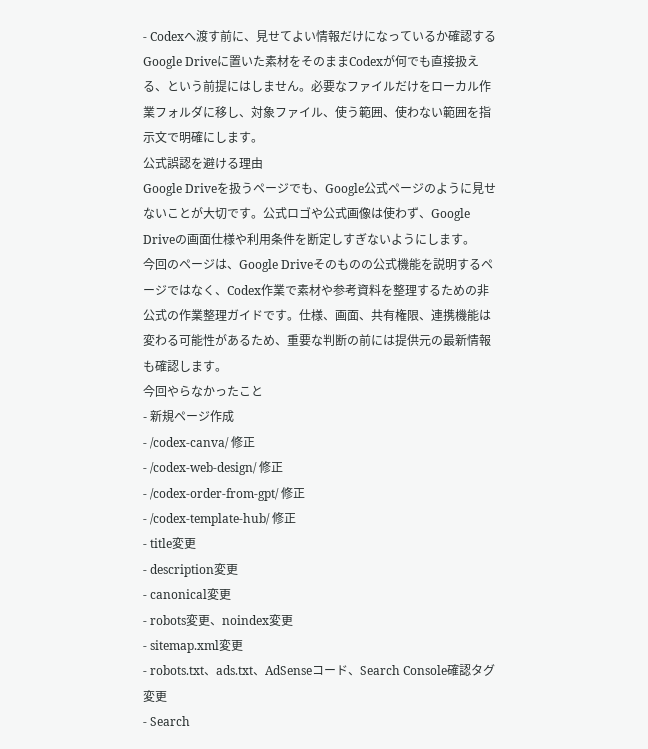- Codexへ渡す前に、見せてよい情報だけになっているか確認する
Google Driveに置いた素材をそのままCodexが何でも直接扱える、という前提にはしません。必要なファイルだけをローカル作業フォルダに移し、対象ファイル、使う範囲、使わない範囲を指示文で明確にします。
公式誤認を避ける理由
Google Driveを扱うページでも、Google公式ページのように見せないことが大切です。公式ロゴや公式画像は使わず、Google Driveの画面仕様や利用条件を断定しすぎないようにします。
今回のページは、Google Driveそのものの公式機能を説明するページではなく、Codex作業で素材や参考資料を整理するための非公式の作業整理ガイドです。仕様、画面、共有権限、連携機能は変わる可能性があるため、重要な判断の前には提供元の最新情報も確認します。
今回やらなかったこと
- 新規ページ作成
- /codex-canva/ 修正
- /codex-web-design/ 修正
- /codex-order-from-gpt/ 修正
- /codex-template-hub/ 修正
- title変更
- description変更
- canonical変更
- robots変更、noindex変更
- sitemap.xml変更
- robots.txt、ads.txt、AdSenseコード、Search Console確認タグ変更
- Search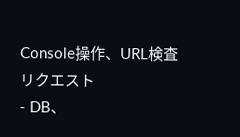Console操作、URL検査リクエスト
- DB、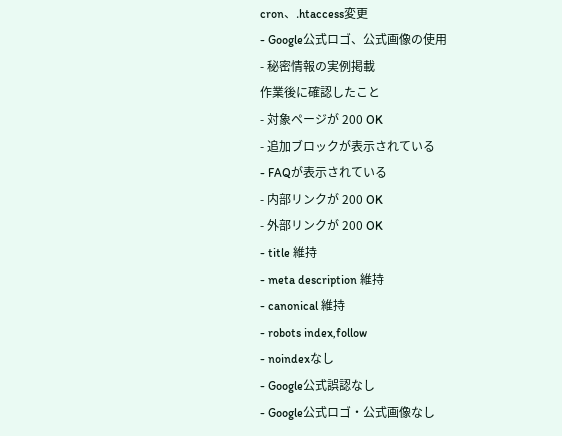cron、.htaccess変更
- Google公式ロゴ、公式画像の使用
- 秘密情報の実例掲載
作業後に確認したこと
- 対象ページが 200 OK
- 追加ブロックが表示されている
- FAQが表示されている
- 内部リンクが 200 OK
- 外部リンクが 200 OK
- title 維持
- meta description 維持
- canonical 維持
- robots index,follow
- noindexなし
- Google公式誤認なし
- Google公式ロゴ・公式画像なし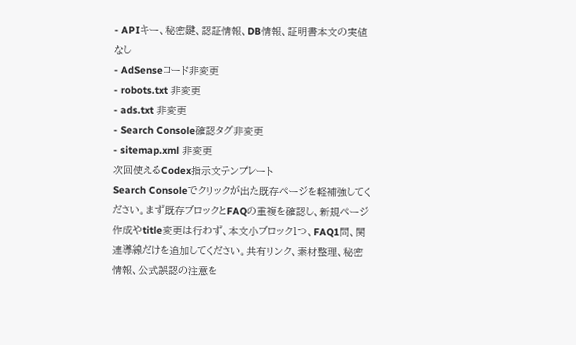- APIキー、秘密鍵、認証情報、DB情報、証明書本文の実値なし
- AdSenseコード非変更
- robots.txt 非変更
- ads.txt 非変更
- Search Console確認タグ非変更
- sitemap.xml 非変更
次回使えるCodex指示文テンプレート
Search Consoleでクリックが出た既存ページを軽補強してください。まず既存ブロックとFAQの重複を確認し、新規ページ作成やtitle変更は行わず、本文小ブロック1つ、FAQ1問、関連導線だけを追加してください。共有リンク、素材整理、秘密情報、公式誤認の注意を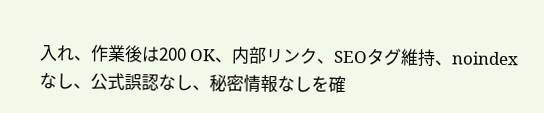入れ、作業後は200 OK、内部リンク、SEOタグ維持、noindexなし、公式誤認なし、秘密情報なしを確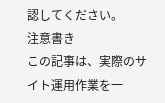認してください。
注意書き
この記事は、実際のサイト運用作業を一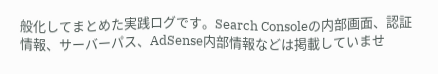般化してまとめた実践ログです。Search Consoleの内部画面、認証情報、サーバーパス、AdSense内部情報などは掲載していませ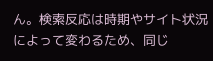ん。検索反応は時期やサイト状況によって変わるため、同じ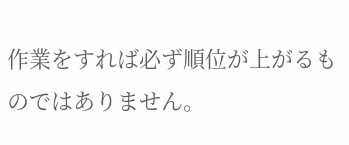作業をすれば必ず順位が上がるものではありません。